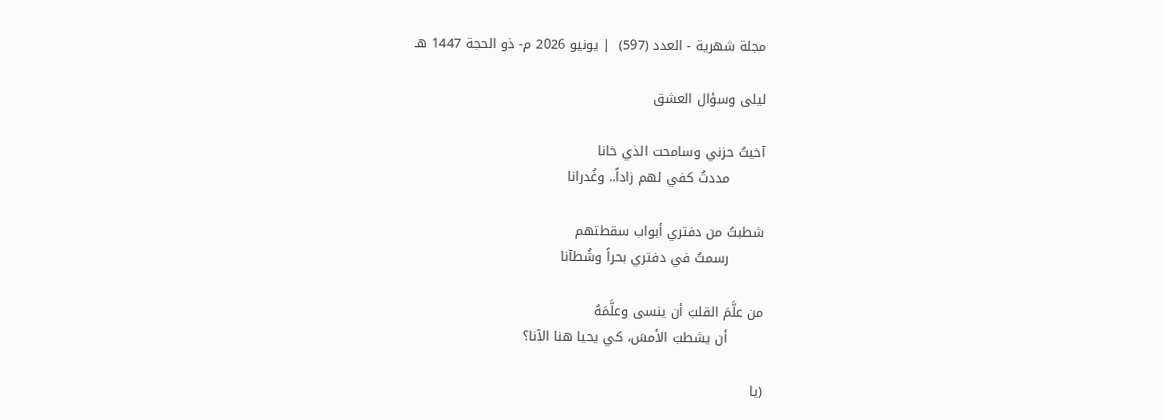مجلة شهرية - العدد (597)  | يونيو 2026 م- ذو الحجة 1447 هـ

ليلى وسؤال العشق

آخيتُ حزني وسامحت الذي خانا
        مددتُ كفي لهم زاداً.. وغُدرانا

شطبتُ من دفتري أبواب سقطتهم
        رسمتُ في دفتري بحراً وشُطآنا

من علَّمَ القلبَ أن ينسى وعلَّمَهُ
        أن يشطبَ الأمسَ، كي يحيا هنا الآنا؟

(يا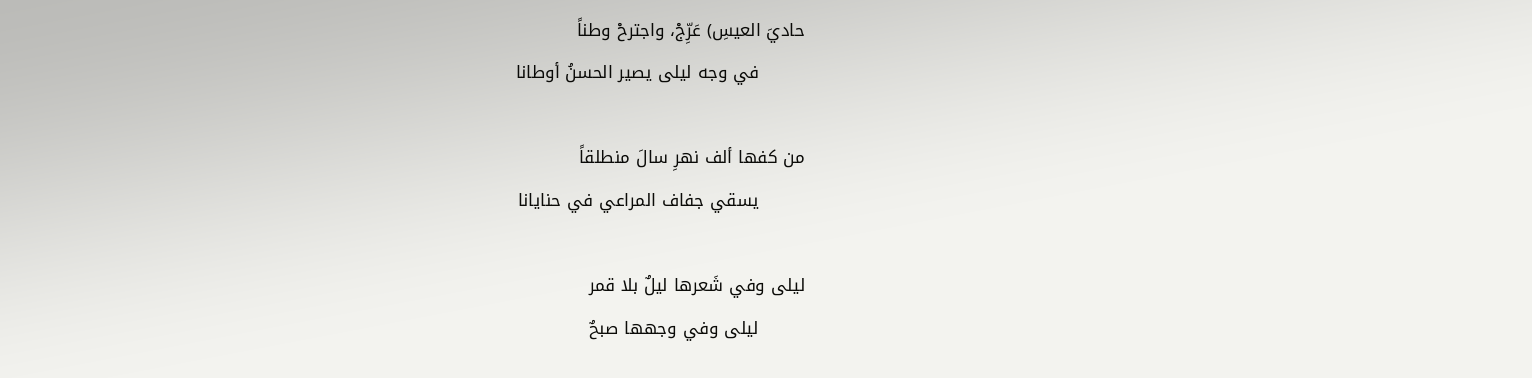حاديَ العيسِ) عَرِّجْ، واجترحْ وطناً
        في وجه ليلى يصير الحسنُ أوطانا

من كفها ألف نهرِ سالَ منطلقاً
        يسقي جفاف المراعي في حنايانا

ليلى وفي شَعرها ليلٌ بلا قمر
        ليلى وفي وجهها صبحٌ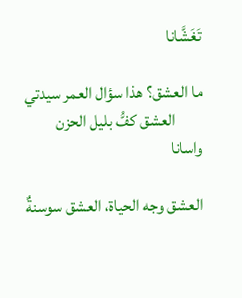تَغَشَّانا

ما العشق؟ هذا سؤال العمر سيدتي
        العشق كفُّ بليل الحزن واسانا

العشق وجه الحياة، العشق سوسنةٌ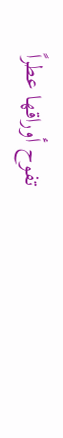تفوح أوراقها عطراً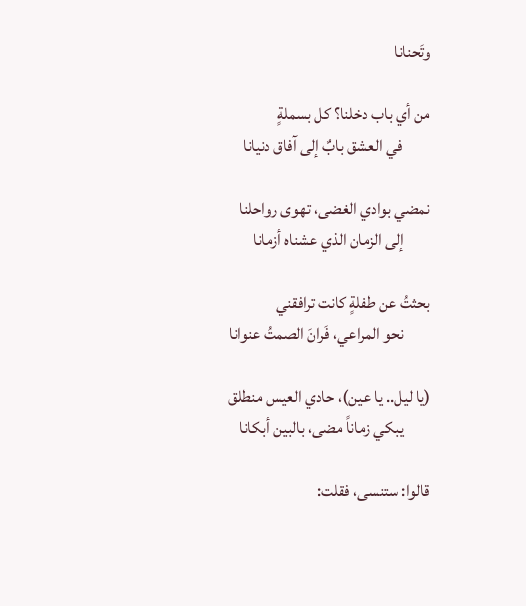وتَحنانا

من أي باب دخلنا؟ كل بسملةٍ
        في العشق بابٌ إلى آفاق دنيانا

نمضي بوادي الغضى، تهوى رواحلنا
        إلى الزمان الذي عشناه أزمانا

بحثتُ عن طفلةٍ كانت ترافقني
        نحو المراعي، فَرانَ الصمتُ عنوانا

(يا ليل.. يا عين)، حادي العيس منطلق
        يبكي زماناً مضى، بالبين أبكانا

قالوا: ستنسى، فقلت: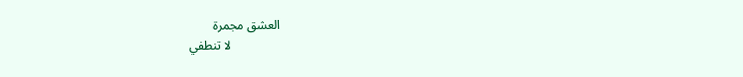العشق مجمرة
                لا تنطفي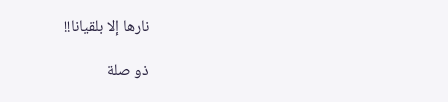نارها إلا بلقيانا!!

ذو صلة